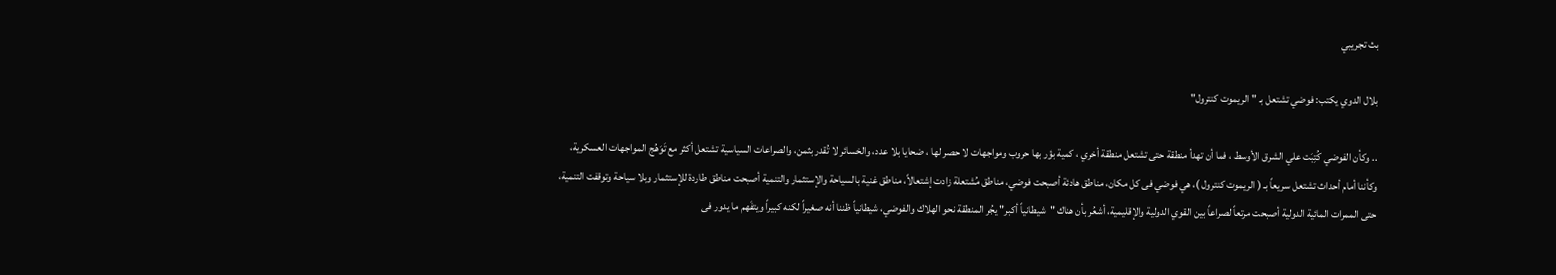بث تجريبي

بلال الدوي يكتب: فوضي تشتعل بـ "الريموت كنترول"

.. وكأن الفوضي كُتِبَت علي الشرق الأوسط ، فما أن تهدأ منطقة حتى تشتعل منطقة أخري ، كمية بؤر بها حروب ومواجهات لا حصر لها ، ضحايا بلا عدد، والخسائر لا تُقدر بثمن، والصراعات السياسية تشتعل أكثر مع تَوَهُج المواجهات العسكرية، وكأننا أمام أحداث تشتعل سريعاً بـ ( الريموت كنترول )، هي فوضي فى كل مكان، مناطق هادئة أصبحت فوضي، مناطق مُشتعلة زادت إشتعالاً، مناطق غنية بالسياحة والإستثمار والتنمية أصبحت مناطق طاردة للإستثمار وبلا سياحة وتوقفت التنمية، حتى الممرات المائية الدولية أصبحت مرتعاً لصراعاً بين القوي الدولية والإقليمية، أشعُر بأن هناك "شيطانياً أكبر" يجُر المنطقة نحو الهلاك والفوضي، شيطانياً ظننا أنه صغيراً لكنه كبيراً ويتفَهم ما يدور فى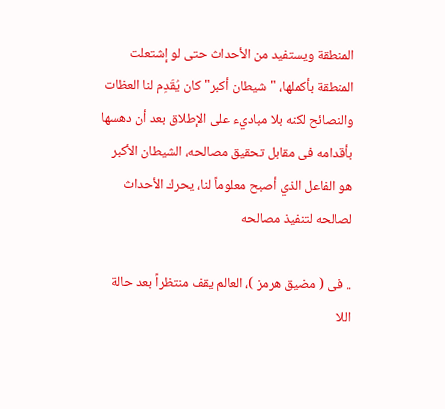المنطقة ويستفيد من الأحداث حتى لو إشتعلت المنطقة بأكملها، "شيطان أكبر" كان يُقَدِم لنا العظات والنصائح لكنه بلا مباديء على الإطلاق بعد أن دهسها بأقدامه فى مقابل تحقيق مصالحه، الشيطان الأكبر هو الفاعل الذي أصبح معلوماً لنا، يحرك الأحداث لصالحه لتنفيذ مصالحه

.. فى ( مضيق هرمز )، العالم يقف منتظراً بعد حالة اللا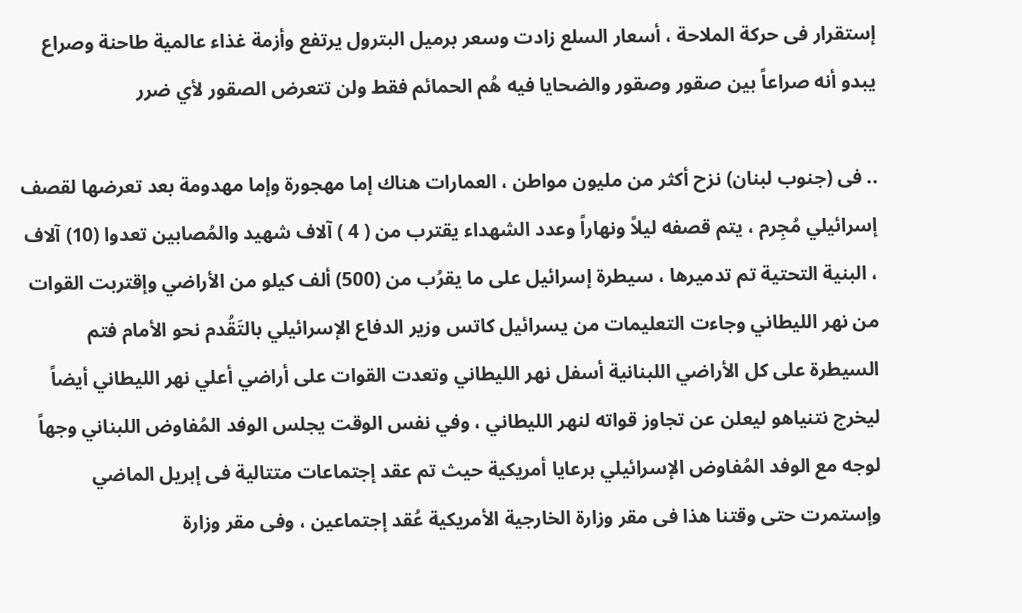إستقرار فى حركة الملاحة ، أسعار السلع زادت وسعر برميل البترول يرتفع وأزمة غذاء عالمية طاحنة وصراع يبدو أنه صراعاً بين صقور وصقور والضحايا فيه هُم الحمائم فقط ولن تتعرض الصقور لأي ضرر

.. فى (جنوب لبنان) نزح أكثر من مليون مواطن ، العمارات هناك إما مهجورة وإما مهدومة بعد تعرضها لقصف إسرائيلي مُجِرم ، يتم قصفه ليلاً ونهاراً وعدد الشهداء يقترب من ( 4 ) آلاف شهيد والمُصابين تعدوا (10) آلاف ، البنية التحتية تم تدميرها ، سيطرة إسرائيل على ما يقرُب من (500) ألف كيلو من الأراضي وإقتربت القوات من نهر الليطاني وجاءت التعليمات من يسرائيل كاتس وزير الدفاع الإسرائيلي بالتَقُدم نحو الأمام فتم السيطرة على كل الأراضي اللبنانية أسفل نهر الليطاني وتعدت القوات على أراضي أعلي نهر الليطاني أيضاً ليخرج نتنياهو ليعلن عن تجاوز قواته لنهر الليطاني ، وفي نفس الوقت يجلس الوفد المُفاوض اللبناني وجهاً لوجه مع الوفد المُفاوض الإسرائيلي برعايا أمريكية حيث تم عقد إجتماعات متتالية فى إبريل الماضي وإستمرت حتى وقتنا هذا فى مقر وزارة الخارجية الأمريكية عُقد إجتماعين ، وفى مقر وزارة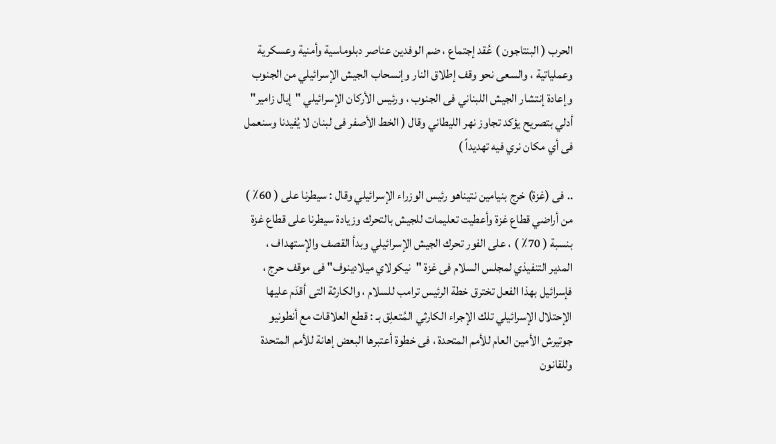الحرب ( البنتاجون ) عُقد إجتماع ، ضم الوفدين عناصر دبلوماسية وأمنية وعسكرية وعملياتية ، والسعى نحو وقف إطلاق النار وإنسحاب الجيش الإسرائيلي من الجنوب وإعادة إنتشار الجيش اللبناني فى الجنوب ، ورئيس الأركان الإسرائيلي "إيال زامير" أدلي بتصريح يؤكد تجاوز نهر الليطاني وقال ( الخط الأصفر فى لبنان لا يُفيدنا وسنعمل فى أي مكان نري فيه تهديداً )

.. فى (غزة) خرج بنيامين نتيناهو رئيس الوزراء الإسرائيلي وقال : سيطرنا على ( 60٪ ) من أراضي قطاع غزة وأعطيت تعليمات للجيش بالتحرك وزيادة سيطرنا على قطاع غزة بنسبة ( 70٪ ) ، على الفور تحرك الجيش الإسرائيلي وبدأ القصف والإستهداف ، المدير التنفيذي لمجلس السلام فى غزة "نيكولاي ميلادينوف" فى موقف حرج ، فإسرائيل بهذا الفعل تخترق خطة الرئيس ترامب للسلام ، والكارثة التى أقدَم عليها الإحتلال الإسرائيلي تلك الإجراء الكارثي المُتعلِق بـ : قطع العلاقات مع أنطونيو جوتيرش الأمين العام للأمم المتحدة ، فى خطوة أعتبرها البعض إهانة للأمم المتحدة وللقانون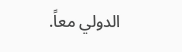الدولي معاً.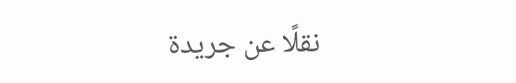نقلًا عن جريدة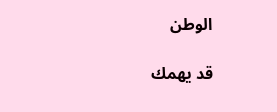الوطن

قد يهمك